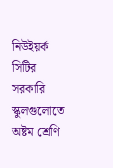নিউইয়র্ক সিটির সরকারি স্কুলগুলোতে অষ্টম শ্রেণি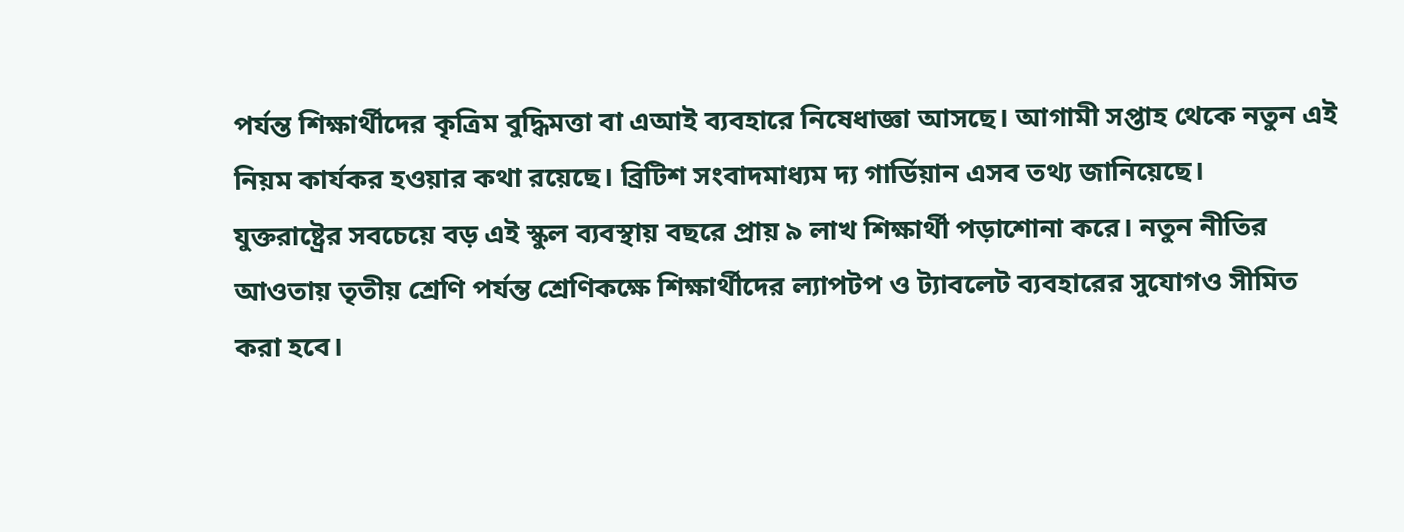পর্যন্ত শিক্ষার্থীদের কৃত্রিম বুদ্ধিমত্তা বা এআই ব্যবহারে নিষেধাজ্ঞা আসছে। আগামী সপ্তাহ থেকে নতুন এই নিয়ম কার্যকর হওয়ার কথা রয়েছে। ব্রিটিশ সংবাদমাধ্যম দ্য গার্ডিয়ান এসব তথ্য জানিয়েছে।
যুক্তরাষ্ট্রের সবচেয়ে বড় এই স্কুল ব্যবস্থায় বছরে প্রায় ৯ লাখ শিক্ষার্থী পড়াশোনা করে। নতুন নীতির আওতায় তৃতীয় শ্রেণি পর্যন্ত শ্রেণিকক্ষে শিক্ষার্থীদের ল্যাপটপ ও ট্যাবলেট ব্যবহারের সুযোগও সীমিত করা হবে।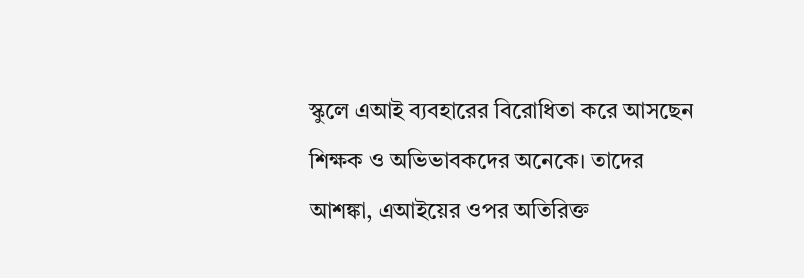স্কুলে এআই ব্যবহারের বিরোধিতা করে আসছেন শিক্ষক ও অভিভাবকদের অনেকে। তাদের আশঙ্কা, এআইয়ের ওপর অতিরিক্ত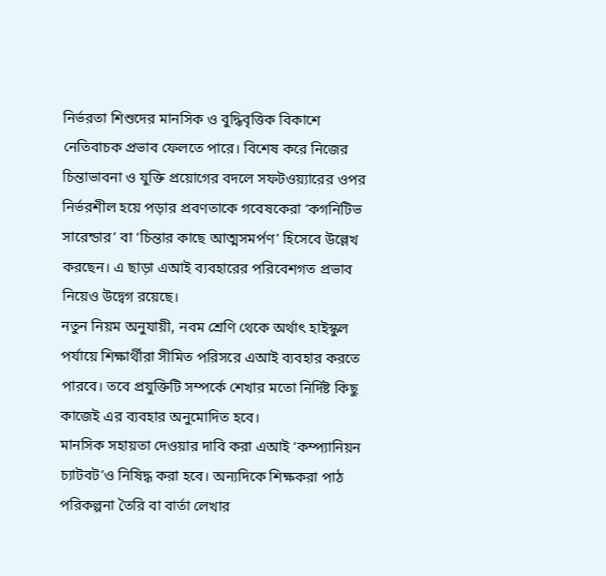নির্ভরতা শিশুদের মানসিক ও বুদ্ধিবৃত্তিক বিকাশে নেতিবাচক প্রভাব ফেলতে পারে। বিশেষ করে নিজের চিন্তাভাবনা ও যুক্তি প্রয়োগের বদলে সফটওয়্যারের ওপর নির্ভরশীল হয়ে পড়ার প্রবণতাকে গবেষকেরা ‘কগনিটিভ সারেন্ডার’ বা ‘চিন্তার কাছে আত্মসমর্পণ’ হিসেবে উল্লেখ করছেন। এ ছাড়া এআই ব্যবহারের পরিবেশগত প্রভাব নিয়েও উদ্বেগ রয়েছে।
নতুন নিয়ম অনুযায়ী, নবম শ্রেণি থেকে অর্থাৎ হাইস্কুল পর্যায়ে শিক্ষার্থীরা সীমিত পরিসরে এআই ব্যবহার করতে পারবে। তবে প্রযুক্তিটি সম্পর্কে শেখার মতো নির্দিষ্ট কিছু কাজেই এর ব্যবহার অনুমোদিত হবে।
মানসিক সহায়তা দেওয়ার দাবি করা এআই ‘কম্প্যানিয়ন চ্যাটবট’ও নিষিদ্ধ করা হবে। অন্যদিকে শিক্ষকরা পাঠ পরিকল্পনা তৈরি বা বার্তা লেখার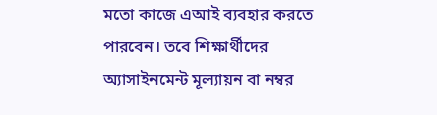মতো কাজে এআই ব্যবহার করতে পারবেন। তবে শিক্ষার্থীদের অ্যাসাইনমেন্ট মূল্যায়ন বা নম্বর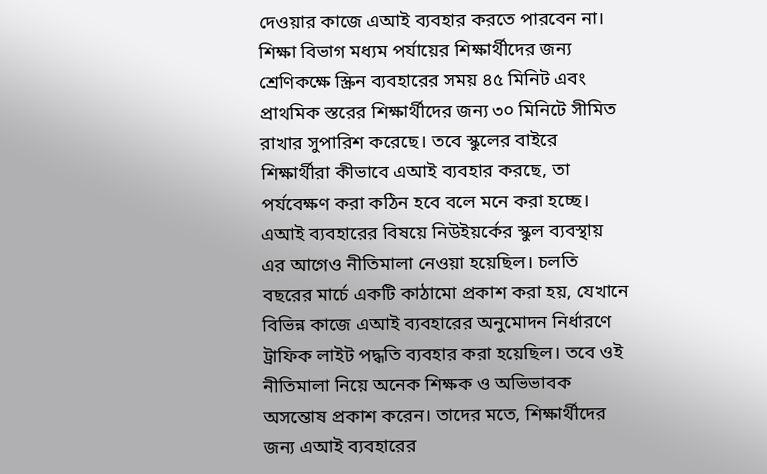দেওয়ার কাজে এআই ব্যবহার করতে পারবেন না।
শিক্ষা বিভাগ মধ্যম পর্যায়ের শিক্ষার্থীদের জন্য শ্রেণিকক্ষে স্ক্রিন ব্যবহারের সময় ৪৫ মিনিট এবং প্রাথমিক স্তরের শিক্ষার্থীদের জন্য ৩০ মিনিটে সীমিত রাখার সুপারিশ করেছে। তবে স্কুলের বাইরে শিক্ষার্থীরা কীভাবে এআই ব্যবহার করছে, তা পর্যবেক্ষণ করা কঠিন হবে বলে মনে করা হচ্ছে।
এআই ব্যবহারের বিষয়ে নিউইয়র্কের স্কুল ব্যবস্থায় এর আগেও নীতিমালা নেওয়া হয়েছিল। চলতি বছরের মার্চে একটি কাঠামো প্রকাশ করা হয়, যেখানে বিভিন্ন কাজে এআই ব্যবহারের অনুমোদন নির্ধারণে ট্রাফিক লাইট পদ্ধতি ব্যবহার করা হয়েছিল। তবে ওই নীতিমালা নিয়ে অনেক শিক্ষক ও অভিভাবক অসন্তোষ প্রকাশ করেন। তাদের মতে, শিক্ষার্থীদের জন্য এআই ব্যবহারের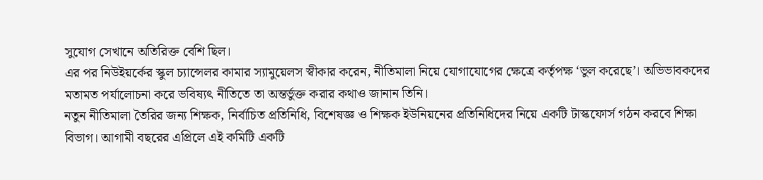সুযোগ সেখানে অতিরিক্ত বেশি ছিল।
এর পর নিউইয়র্কের স্কুল চ্যান্সেলর কামার স্যামুয়েলস স্বীকার করেন, নীতিমালা নিয়ে যোগাযোগের ক্ষেত্রে কর্তৃপক্ষ ‘ভুল করেছে’। অভিভাবকদের মতামত পর্যালোচনা করে ভবিষ্যৎ নীতিতে তা অন্তর্ভুক্ত করার কথাও জানান তিনি।
নতুন নীতিমালা তৈরির জন্য শিক্ষক, নির্বাচিত প্রতিনিধি, বিশেষজ্ঞ ও শিক্ষক ইউনিয়নের প্রতিনিধিদের নিয়ে একটি টাস্কফোর্স গঠন করবে শিক্ষা বিভাগ। আগামী বছরের এপ্রিলে এই কমিটি একটি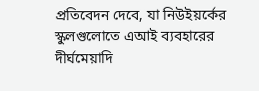প্রতিবেদন দেবে, যা নিউইয়র্কের স্কুলগুলোতে এআই ব্যবহারের দীর্ঘমেয়াদি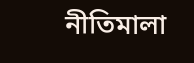নীতিমালা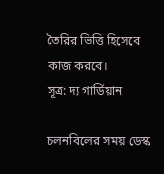তৈরির ভিত্তি হিসেবে কাজ করবে।
সূত্র: দ্য গার্ডিয়ান

চলনবিলের সময় ডেস্ক